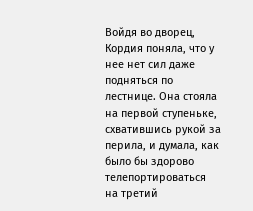Войдя во дворец, Кордия поняла, что у нее нет сил даже подняться по лестнице. Она стояла на первой ступеньке, схватившись рукой за перила, и думала, как было бы здорово телепортироваться на третий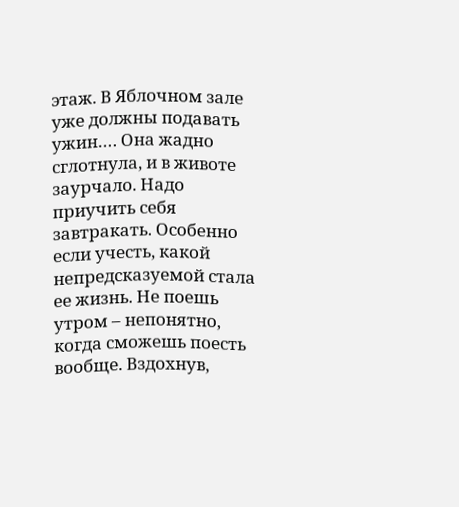этаж. В Яблочном зале уже должны подавать ужин…. Она жадно сглотнула, и в животе заурчало. Надо приучить себя завтракать. Особенно если учесть, какой непредсказуемой стала ее жизнь. Не поешь утром – непонятно, когда сможешь поесть вообще. Вздохнув,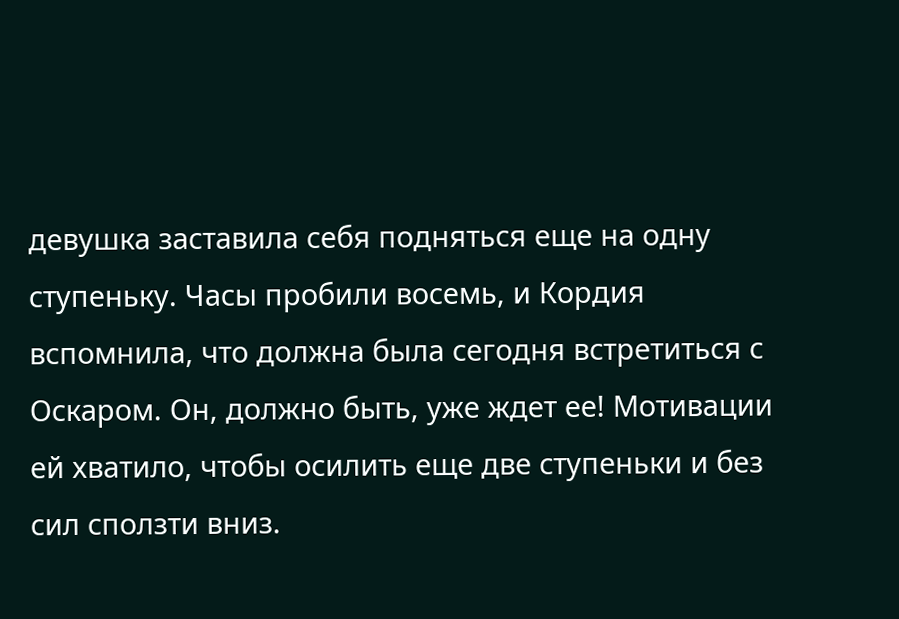девушка заставила себя подняться еще на одну ступеньку. Часы пробили восемь, и Кордия вспомнила, что должна была сегодня встретиться с Оскаром. Он, должно быть, уже ждет ее! Мотивации ей хватило, чтобы осилить еще две ступеньки и без сил сползти вниз.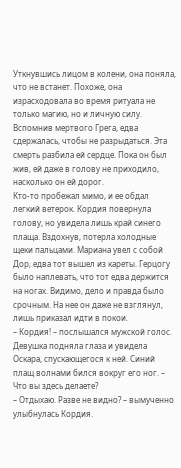Уткнувшись лицом в колени, она поняла, что не встанет. Похоже, она израсходовала во время ритуала не только магию, но и личную силу. Вспомнив мертвого Грега, едва сдержалась, чтобы не разрыдаться. Эта смерть разбила ей сердце. Пока он был жив, ей даже в голову не приходило, насколько он ей дорог.
Кто-то пробежал мимо, и ее обдал легкий ветерок. Кордия повернула голову, но увидела лишь край синего плаща. Вздохнув, потерла холодные щеки пальцами. Мариана увел с собой Дор, едва тот вышел из кареты. Герцогу было наплевать, что тот едва держится на ногах. Видимо, дело и правда было срочным. На нее он даже не взглянул, лишь приказал идти в покои.
– Кордия! – послышался мужской голос. Девушка подняла глаза и увидела Оскара, спускающегося к ней. Синий плащ волнами бился вокруг его ног. – Что вы здесь делаете?
– Отдыхаю. Разве не видно? – вымученно улыбнулась Кордия.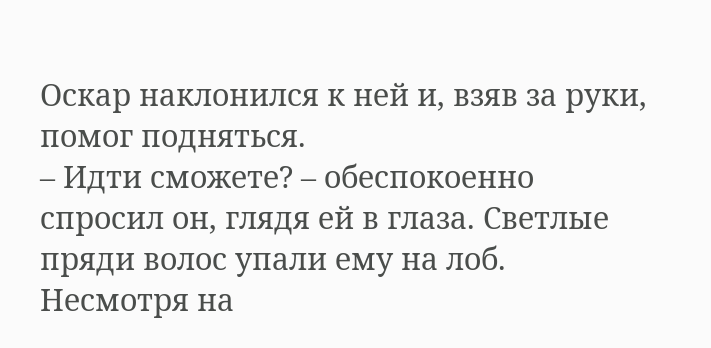Оскар наклонился к ней и, взяв за руки, помог подняться.
– Идти сможете? – обеспокоенно спросил он, глядя ей в глаза. Светлые пряди волос упали ему на лоб. Несмотря на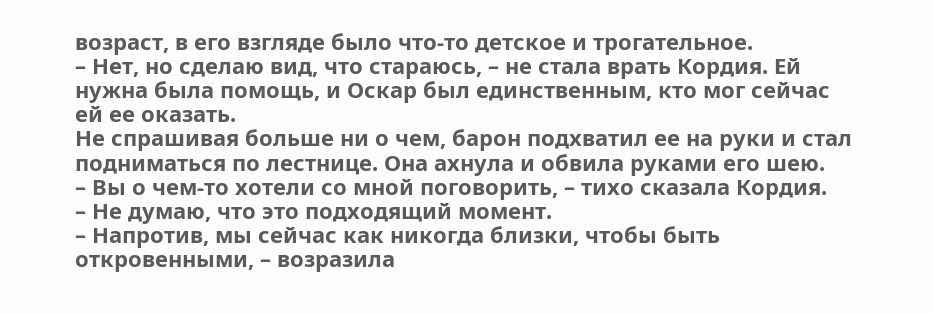возраст, в его взгляде было что-то детское и трогательное.
– Нет, но сделаю вид, что стараюсь, – не стала врать Кордия. Ей нужна была помощь, и Оскар был единственным, кто мог сейчас ей ее оказать.
Не спрашивая больше ни о чем, барон подхватил ее на руки и стал подниматься по лестнице. Она ахнула и обвила руками его шею.
– Вы о чем-то хотели со мной поговорить, – тихо сказала Кордия.
– Не думаю, что это подходящий момент.
– Напротив, мы сейчас как никогда близки, чтобы быть откровенными, – возразила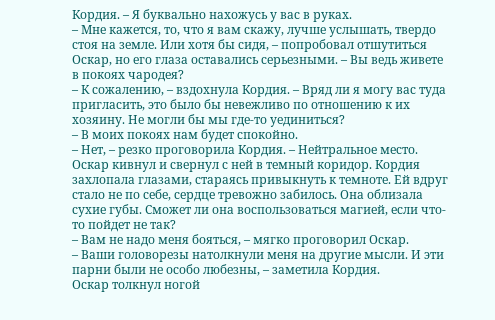Кордия. – Я буквально нахожусь у вас в руках.
– Мне кажется, то, что я вам скажу, лучше услышать, твердо стоя на земле. Или хотя бы сидя, – попробовал отшутиться Оскар, но его глаза оставались серьезными. – Вы ведь живете в покоях чародея?
– К сожалению, – вздохнула Кордия. – Вряд ли я могу вас туда пригласить, это было бы невежливо по отношению к их хозяину. Не могли бы мы где-то уединиться?
– В моих покоях нам будет спокойно.
– Нет, – резко проговорила Кордия. – Нейтральное место.
Оскар кивнул и свернул с ней в темный коридор. Кордия захлопала глазами, стараясь привыкнуть к темноте. Ей вдруг стало не по себе, сердце тревожно забилось. Она облизала сухие губы. Сможет ли она воспользоваться магией, если что-то пойдет не так?
– Вам не надо меня бояться, – мягко проговорил Оскар.
– Ваши головорезы натолкнули меня на другие мысли. И эти парни были не особо любезны, – заметила Кордия.
Оскар толкнул ногой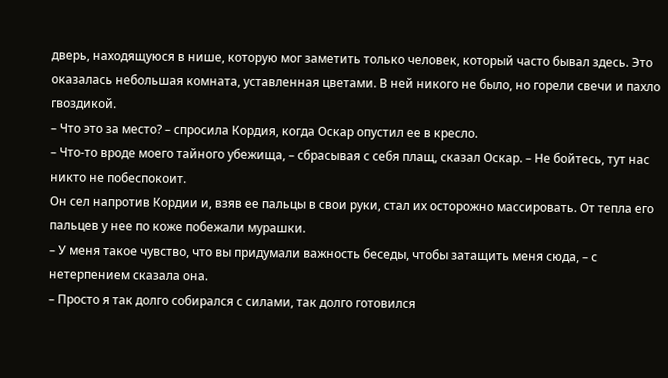дверь, находящуюся в нише, которую мог заметить только человек, который часто бывал здесь. Это оказалась небольшая комната, уставленная цветами. В ней никого не было, но горели свечи и пахло гвоздикой.
– Что это за место? – спросила Кордия, когда Оскар опустил ее в кресло.
– Что-то вроде моего тайного убежища, – сбрасывая с себя плащ, сказал Оскар. – Не бойтесь, тут нас никто не побеспокоит.
Он сел напротив Кордии и, взяв ее пальцы в свои руки, стал их осторожно массировать. От тепла его пальцев у нее по коже побежали мурашки.
– У меня такое чувство, что вы придумали важность беседы, чтобы затащить меня сюда, – с нетерпением сказала она.
– Просто я так долго собирался с силами, так долго готовился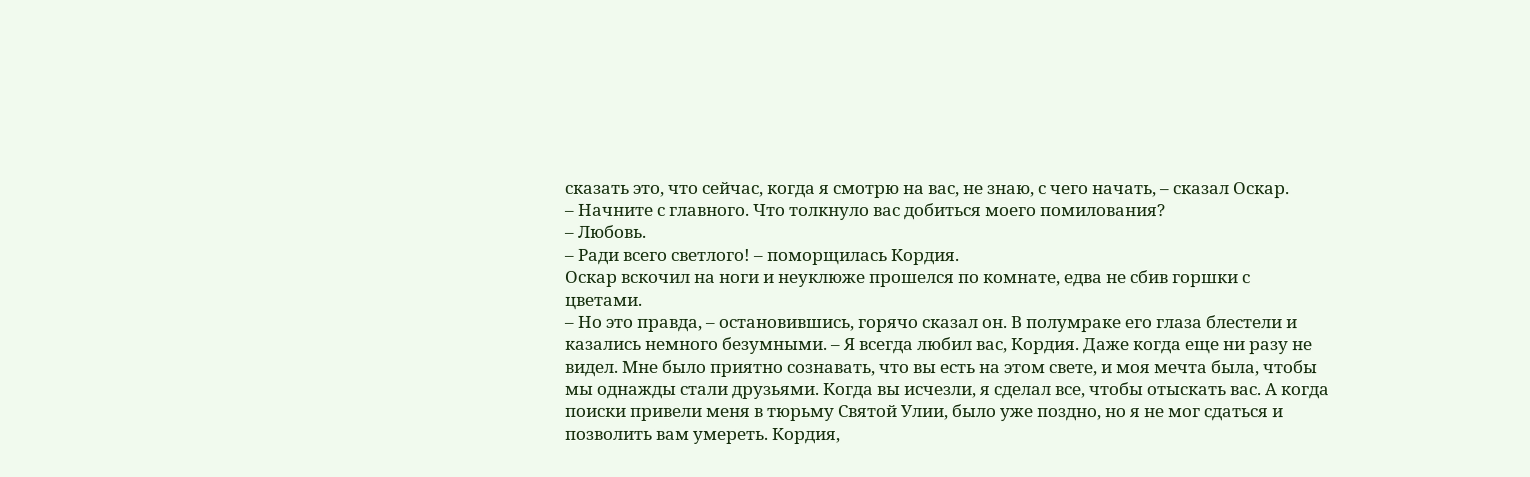сказать это, что сейчас, когда я смотрю на вас, не знаю, с чего начать, – сказал Оскар.
– Начните с главного. Что толкнуло вас добиться моего помилования?
– Любовь.
– Ради всего светлого! – поморщилась Кордия.
Оскар вскочил на ноги и неуклюже прошелся по комнате, едва не сбив горшки с цветами.
– Но это правда, – остановившись, горячо сказал он. В полумраке его глаза блестели и казались немного безумными. – Я всегда любил вас, Кордия. Даже когда еще ни разу не видел. Мне было приятно сознавать, что вы есть на этом свете, и моя мечта была, чтобы мы однажды стали друзьями. Когда вы исчезли, я сделал все, чтобы отыскать вас. А когда поиски привели меня в тюрьму Святой Улии, было уже поздно, но я не мог сдаться и позволить вам умереть. Кордия,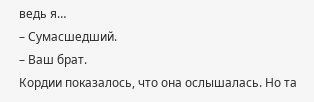ведь я…
– Сумасшедший.
– Ваш брат.
Кордии показалось, что она ослышалась. Но та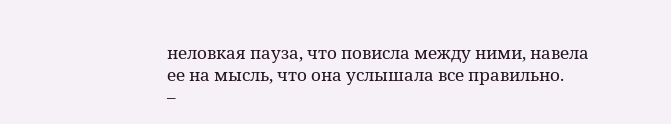неловкая пауза, что повисла между ними, навела ее на мысль, что она услышала все правильно.
–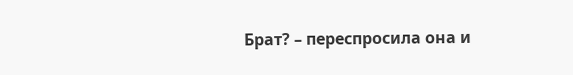Брат? – переспросила она и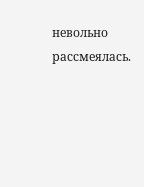невольно рассмеялась.